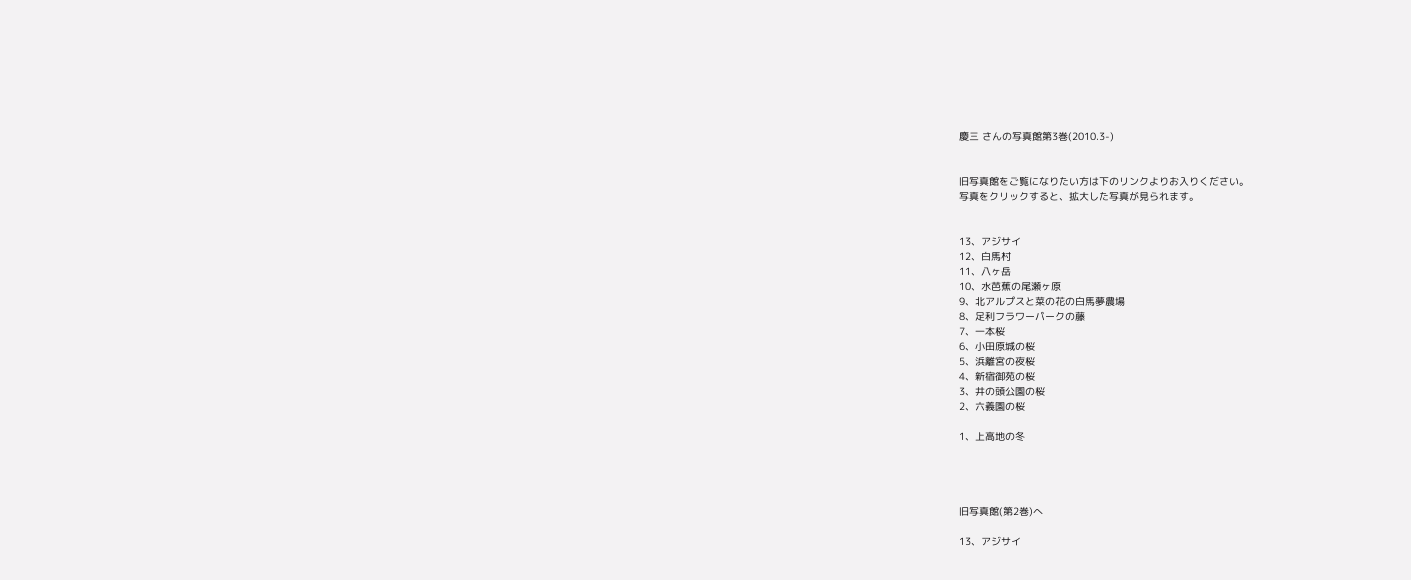慶三 さんの写真館第3巻(2010.3-)


旧写真館をご覧になりたい方は下のリンクよりお入りください。
写真をクリックすると、拡大した写真が見られます。


13、アジサイ
12、白馬村
11、八ヶ岳
10、水芭蕉の尾瀬ヶ原
9、北アルプスと菜の花の白馬夢農場
8、足利フラワーパークの藤
7、一本桜
6、小田原城の桜
5、浜離宮の夜桜
4、新宿御苑の桜
3、井の頭公園の桜
2、六義園の桜

1、上高地の冬




旧写真館(第2巻)へ

13、アジサイ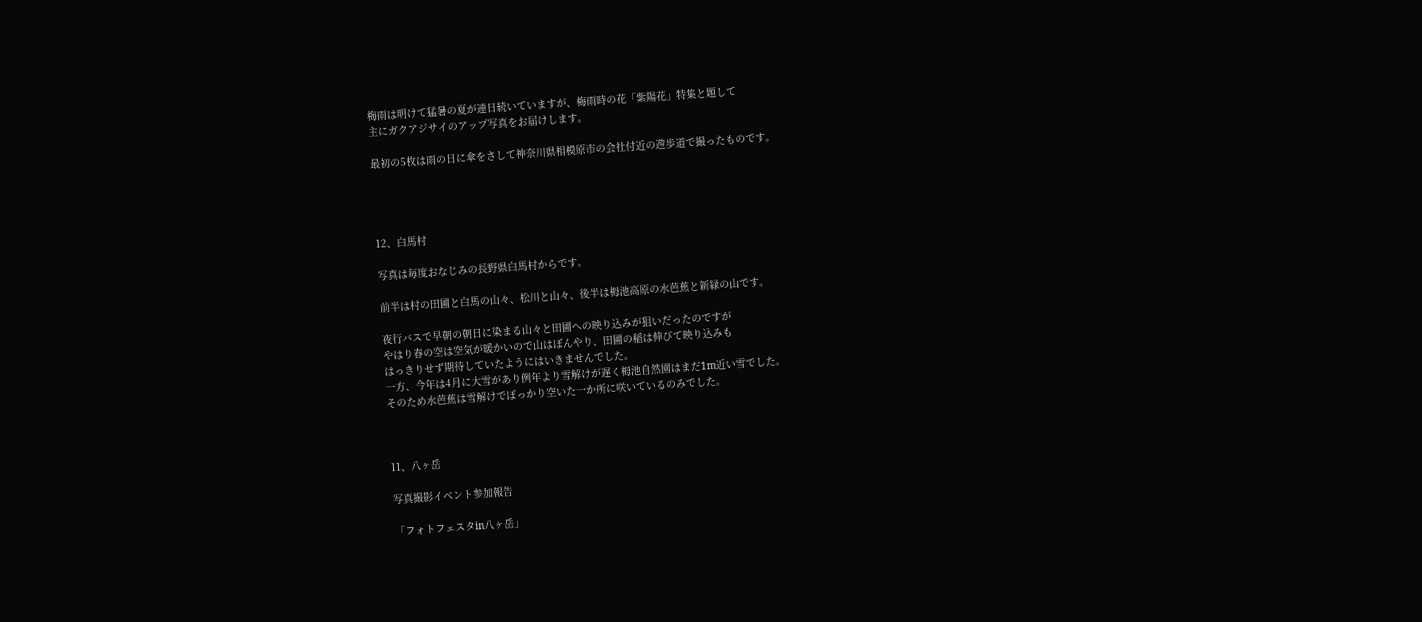梅雨は明けて猛暑の夏が連日続いていますが、梅雨時の花「紫陽花」特集と題して
主にガクアジサイのアップ写真をお届けします。

最初の5枚は雨の日に傘をさして神奈川県相模原市の会社付近の遊歩道で撮ったものです。




12、白馬村

写真は毎度おなじみの長野県白馬村からです。

前半は村の田圃と白馬の山々、松川と山々、後半は栂池高原の水芭蕉と新緑の山です。

夜行バスで早朝の朝日に染まる山々と田圃への映り込みが狙いだったのですが
やはり春の空は空気が暖かいので山はぼんやり、田圃の稲は伸びて映り込みも
はっきりせず期待していたようにはいきませんでした。
一方、今年は4月に大雪があり例年より雪解けが遅く栂池自然園はまだ1m近い雪でした。
そのため水芭蕉は雪解けでぽっかり空いた一か所に咲いているのみでした。



11、八ヶ岳

写真撮影イベント参加報告

「フォトフェスタin八ヶ岳」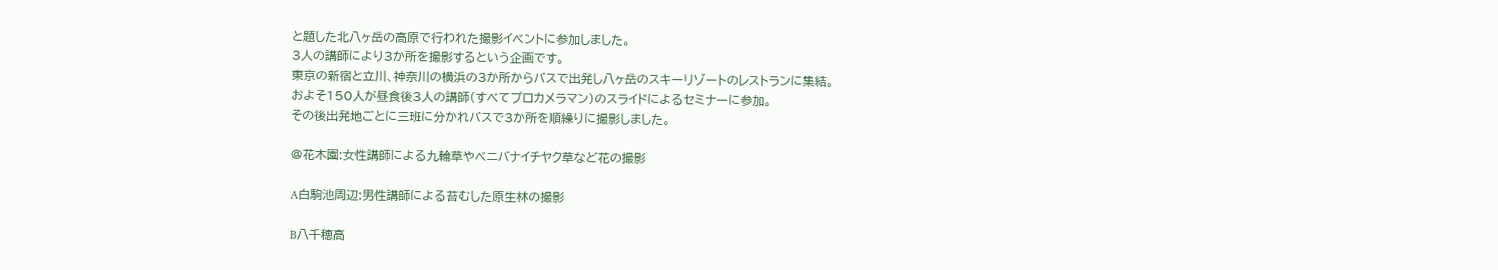と題した北八ヶ岳の高原で行われた撮影イベントに参加しました。
3人の講師により3か所を撮影するという企画です。
東京の新宿と立川、神奈川の横浜の3か所からバスで出発し八ヶ岳のスキーリゾートのレストランに集結。
およそ150人が昼食後3人の講師(すべてプロカメラマン)のスライドによるセミナーに参加。
その後出発地ごとに三班に分かれバスで3か所を順繰りに撮影しました。

@花木園:女性講師による九輪草やベニバナイチヤク草など花の撮影

A白駒池周辺:男性講師による苔むした原生林の撮影

B八千穂高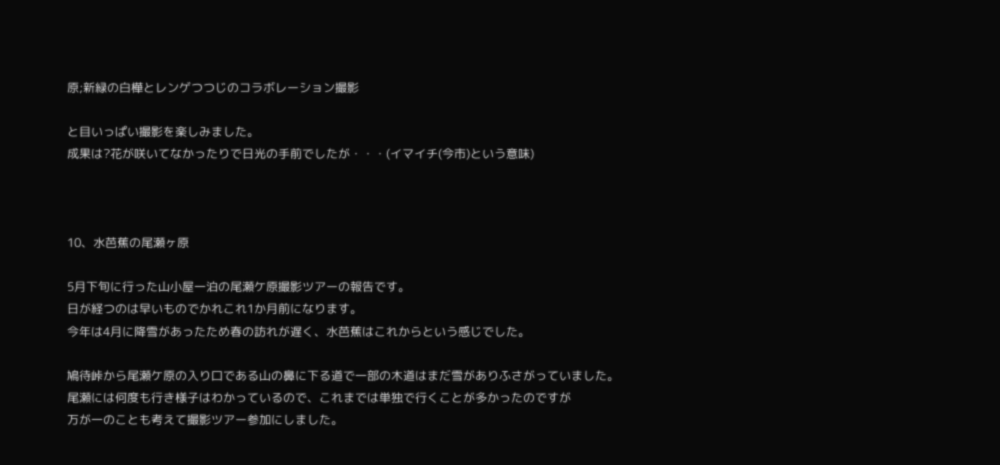原;新緑の白樺とレンゲつつじのコラボレーション撮影

と目いっぱい撮影を楽しみました。
成果は?花が咲いてなかったりで日光の手前でしたが・・・(イマイチ(今市)という意味)



10、水芭蕉の尾瀬ヶ原

5月下旬に行った山小屋一泊の尾瀬ケ原撮影ツアーの報告です。
日が経つのは早いものでかれこれ1か月前になります。
今年は4月に降雪があったため春の訪れが遅く、水芭蕉はこれからという感じでした。

鳩待峠から尾瀬ケ原の入り口である山の鼻に下る道で一部の木道はまだ雪がありふさがっていました。
尾瀬には何度も行き様子はわかっているので、これまでは単独で行くことが多かったのですが
万が一のことも考えて撮影ツアー参加にしました。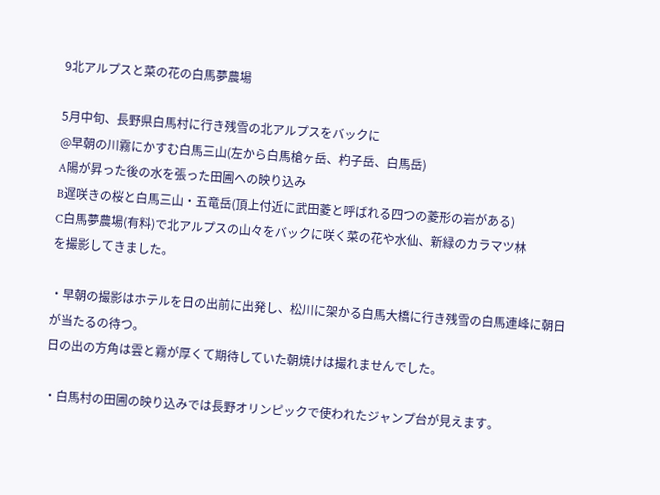9北アルプスと菜の花の白馬夢農場

5月中旬、長野県白馬村に行き残雪の北アルプスをバックに
@早朝の川霧にかすむ白馬三山(左から白馬槍ヶ岳、杓子岳、白馬岳)
A陽が昇った後の水を張った田圃への映り込み
B遅咲きの桜と白馬三山・五竜岳(頂上付近に武田菱と呼ばれる四つの菱形の岩がある)
C白馬夢農場(有料)で北アルプスの山々をバックに咲く菜の花や水仙、新緑のカラマツ林
を撮影してきました。

・早朝の撮影はホテルを日の出前に出発し、松川に架かる白馬大橋に行き残雪の白馬連峰に朝日が当たるの待つ。
日の出の方角は雲と霧が厚くて期待していた朝焼けは撮れませんでした。

・白馬村の田圃の映り込みでは長野オリンピックで使われたジャンプ台が見えます。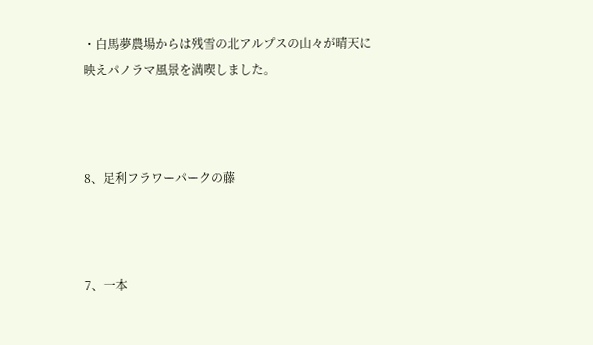・白馬夢農場からは残雪の北アルプスの山々が晴天に映えパノラマ風景を満喫しました。



8、足利フラワーパークの藤



7、一本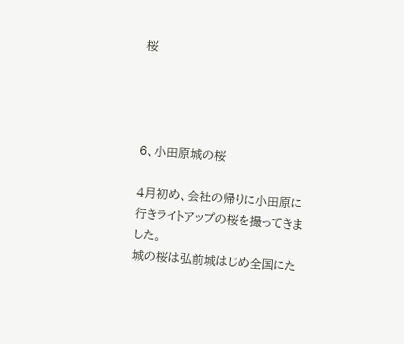桜




6、小田原城の桜

4月初め、会社の帰りに小田原に行きライトアップの桜を撮ってきました。
城の桜は弘前城はじめ全国にた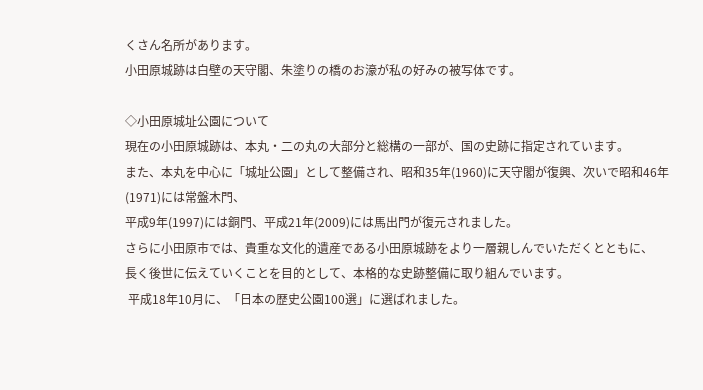くさん名所があります。
小田原城跡は白壁の天守閣、朱塗りの橋のお濠が私の好みの被写体です。

◇小田原城址公園について
現在の小田原城跡は、本丸・二の丸の大部分と総構の一部が、国の史跡に指定されています。
また、本丸を中心に「城址公園」として整備され、昭和35年(1960)に天守閣が復興、次いで昭和46年(1971)には常盤木門、
平成9年(1997)には銅門、平成21年(2009)には馬出門が復元されました。
さらに小田原市では、貴重な文化的遺産である小田原城跡をより一層親しんでいただくとともに、
長く後世に伝えていくことを目的として、本格的な史跡整備に取り組んでいます。
 平成18年10月に、「日本の歴史公園100選」に選ばれました。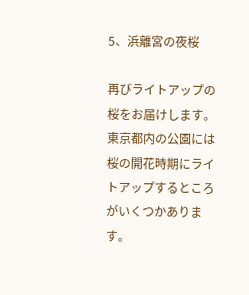5、浜離宮の夜桜

再びライトアップの桜をお届けします。
東京都内の公園には桜の開花時期にライトアップするところがいくつかあります。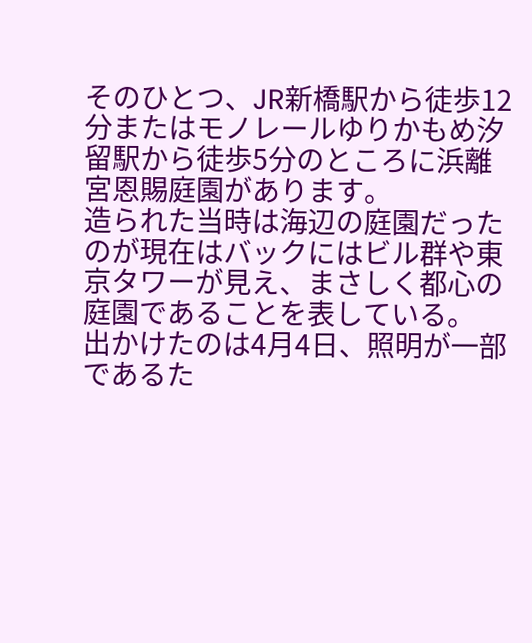そのひとつ、JR新橋駅から徒歩12分またはモノレールゆりかもめ汐留駅から徒歩5分のところに浜離宮恩賜庭園があります。
造られた当時は海辺の庭園だったのが現在はバックにはビル群や東京タワーが見え、まさしく都心の庭園であることを表している。
出かけたのは4月4日、照明が一部であるた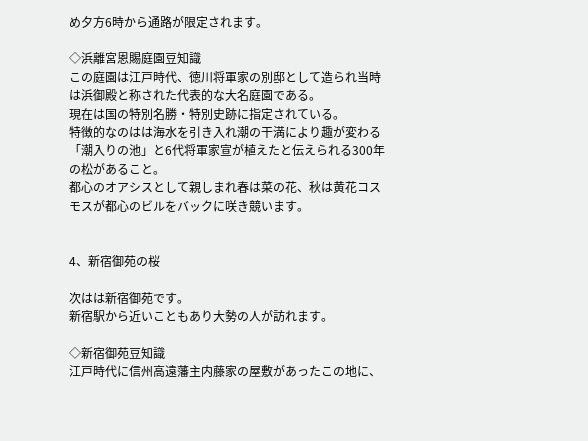め夕方6時から通路が限定されます。

◇浜離宮恩賜庭園豆知識
この庭園は江戸時代、徳川将軍家の別邸として造られ当時は浜御殿と称された代表的な大名庭園である。
現在は国の特別名勝・特別史跡に指定されている。
特徴的なのはは海水を引き入れ潮の干満により趣が変わる「潮入りの池」と6代将軍家宣が植えたと伝えられる300年の松があること。
都心のオアシスとして親しまれ春は菜の花、秋は黄花コスモスが都心のビルをバックに咲き競います。


4、新宿御苑の桜

次はは新宿御苑です。
新宿駅から近いこともあり大勢の人が訪れます。

◇新宿御苑豆知識
江戸時代に信州高遠藩主内藤家の屋敷があったこの地に、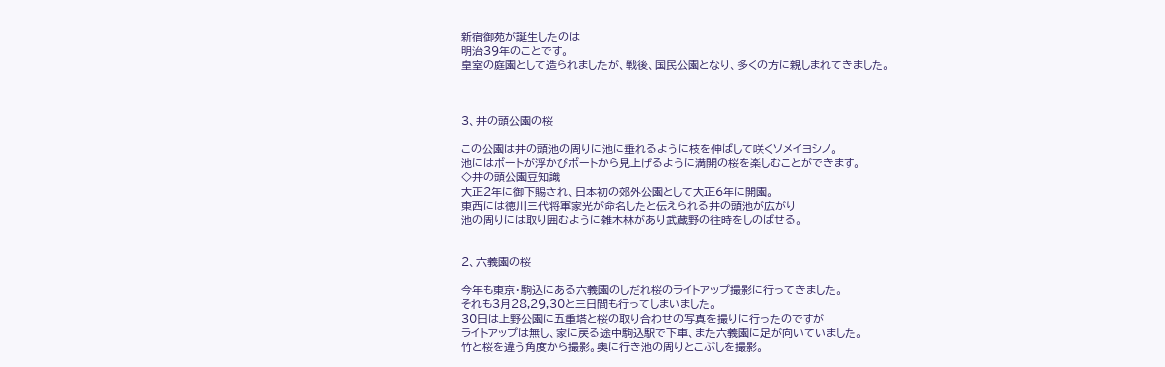新宿御苑が誕生したのは
明治39年のことです。
皇室の庭園として造られましたが、戦後、国民公園となり、多くの方に親しまれてきました。



3、井の頭公園の桜

この公園は井の頭池の周りに池に垂れるように枝を伸ばして咲くソメイヨシノ。
池にはボートが浮かびボートから見上げるように満開の桜を楽しむことができます。
◇井の頭公園豆知識
大正2年に御下賜され、日本初の郊外公園として大正6年に開園。
東西には徳川三代将軍家光が命名したと伝えられる井の頭池が広がり
池の周りには取り囲むように雑木林があり武蔵野の往時をしのばせる。


2、六義園の桜

今年も東京・駒込にある六義園のしだれ桜のライトアップ撮影に行ってきました。
それも3月28,29,30と三日間も行ってしまいました。
30日は上野公園に五重塔と桜の取り合わせの写真を撮りに行ったのですが
ライトアップは無し、家に戻る途中駒込駅で下車、また六義園に足が向いていました。
竹と桜を違う角度から撮影。奥に行き池の周りとこぶしを撮影。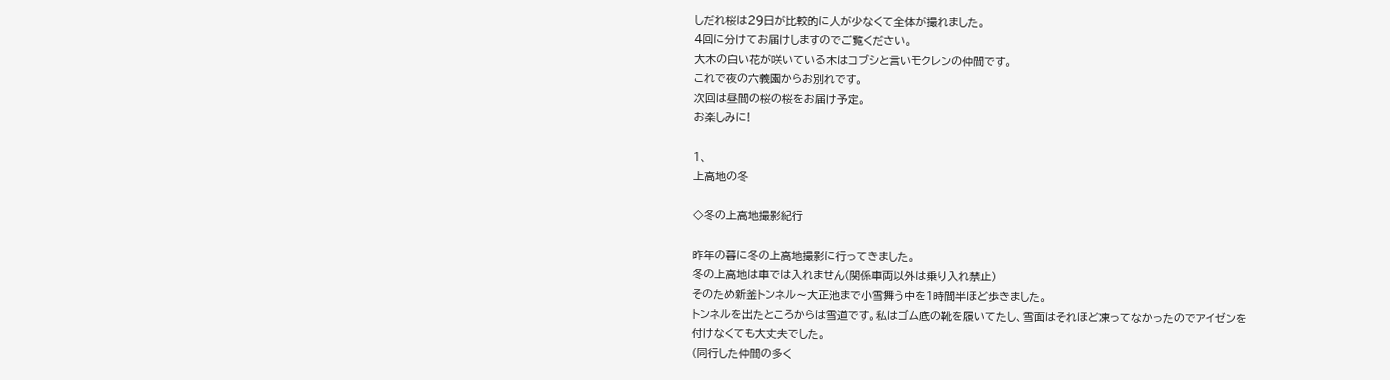しだれ桜は29日が比較的に人が少なくて全体が撮れました。
4回に分けてお届けしますのでご覧ください。
大木の白い花が咲いている木はコブシと言いモクレンの仲間です。
これで夜の六義園からお別れです。
次回は昼間の桜の桜をお届け予定。
お楽しみに!

1、
上高地の冬

◇冬の上高地撮影紀行

昨年の暮に冬の上高地撮影に行ってきました。
冬の上高地は車では入れません(関係車両以外は乗り入れ禁止)
そのため新釜トンネル〜大正池まで小雪舞う中を1時間半ほど歩きました。
トンネルを出たところからは雪道です。私はゴム底の靴を履いてたし、雪面はそれほど凍ってなかったのでアイゼンを
付けなくても大丈夫でした。
(同行した仲間の多く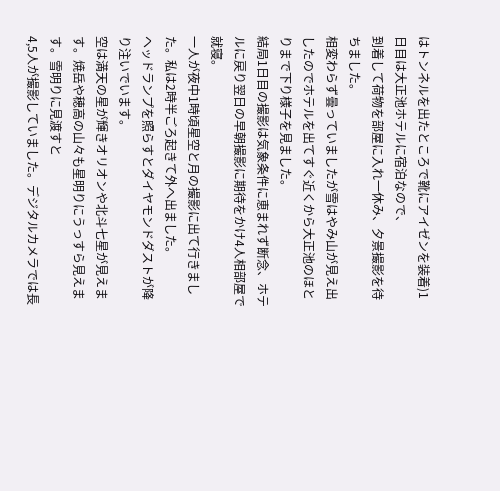はトンネルを出たところで靴にアイゼンを装着)1日目は大正池ホテルに宿泊なので、
到着して荷物を部屋に入れ一休み、夕景撮影を待ちました。
相変わらず曇っていましたが雪はやみ山が見え出したのでホテルを出てすぐ近くから大正池のほとりまで下り様子を見ました。
結局1日目の撮影は気象条件に恵まれず断念、ホテルに戻り翌日の早朝撮影に期待をかけ4人相部屋で就寝。
一人が夜中1時頃星空と月の撮影に出て行きました。私は2時半ごろ起きて外へ出ました。
ヘッドランプを照らすとダイヤモンドダストが降り注いでいます。
空は満天の星が輝きオリオンや北斗七星が見えます。焼岳や穂高の山々も星明りにうっすら見えます。雪明りに見渡すと
4,5人が撮影していました。デジタルカメラでは長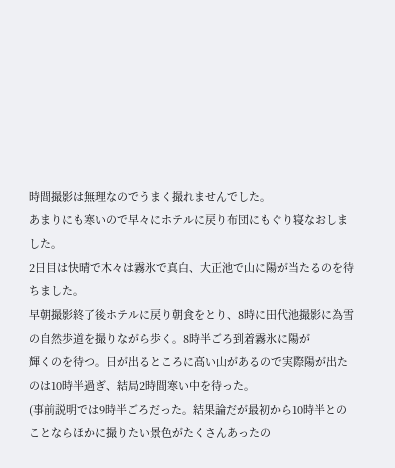時間撮影は無理なのでうまく撮れませんでした。
あまりにも寒いので早々にホテルに戻り布団にもぐり寝なおしました。
2日目は快晴で木々は霧氷で真白、大正池で山に陽が当たるのを待ちました。
早朝撮影終了後ホテルに戻り朝食をとり、8時に田代池撮影に為雪の自然歩道を撮りながら歩く。8時半ごろ到着霧氷に陽が
輝くのを待つ。日が出るところに高い山があるので実際陽が出たのは10時半過ぎ、結局2時間寒い中を待った。
(事前説明では9時半ごろだった。結果論だが最初から10時半とのことならほかに撮りたい景色がたくさんあったの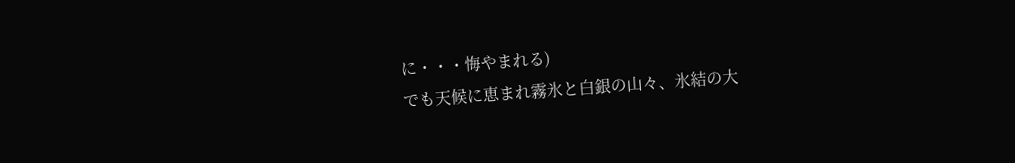に・・・悔やまれる)
でも天候に恵まれ霧氷と白銀の山々、氷結の大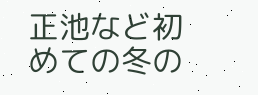正池など初めての冬の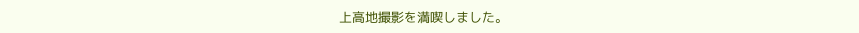上高地撮影を満喫しました。